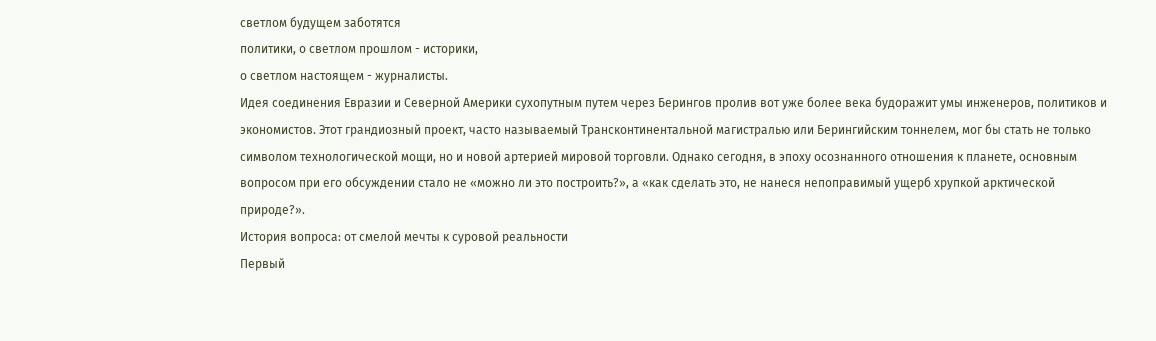светлом будущем заботятся
политики, о светлом прошлом - историки,
о светлом настоящем - журналисты.
Идея соединения Евразии и Северной Америки сухопутным путем через Берингов пролив вот уже более века будоражит умы инженеров, политиков и экономистов. Этот грандиозный проект, часто называемый Трансконтинентальной магистралью или Берингийским тоннелем, мог бы стать не только символом технологической мощи, но и новой артерией мировой торговли. Однако сегодня, в эпоху осознанного отношения к планете, основным вопросом при его обсуждении стало не «можно ли это построить?», а «как сделать это, не нанеся непоправимый ущерб хрупкой арктической природе?».
История вопроса: от смелой мечты к суровой реальности
Первый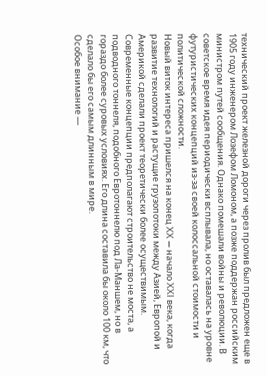технический проект железной дороги через пролив был предложен еще в 1905 году инженером Лозефом Ломоном, а позже поддержан российским министром путей сообщения. Однако помешали войны и революции. В советское время идея периодически всплывала, но оставалась на уровне футуристических концепций из-за своей колоссальной стоимости и политической сложности.
Новый виток интереса пришелся на конец XX — начало XXI века, когда развитие технологий и растущие грузопотоки между Азией, Европой и Америкой сделали проект теоретически более осуществимым. Современные концепции предполагают строительство не моста, а подводного тоннеля, подобного Евротоннелю под Ла-Маншем, но в гораздо более суровых условиях. Его длина составила бы около 100 км, что сделало бы его самым длинным в мире.
Особое внимание —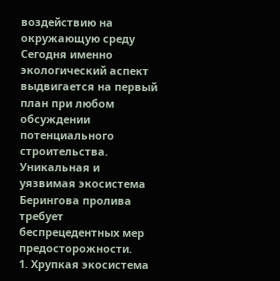воздействию на окружающую среду
Сегодня именно экологический аспект выдвигается на первый план при любом обсуждении потенциального строительства. Уникальная и уязвимая экосистема Берингова пролива требует беспрецедентных мер предосторожности.
1. Хрупкая экосистема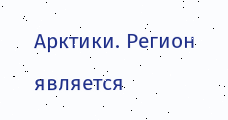Арктики. Регион является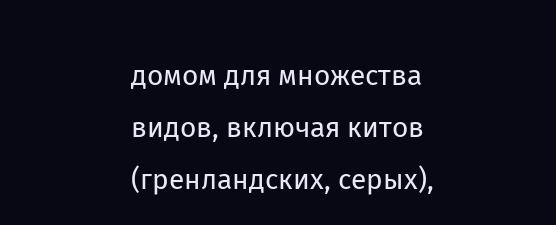домом для множества видов, включая китов (гренландских, серых),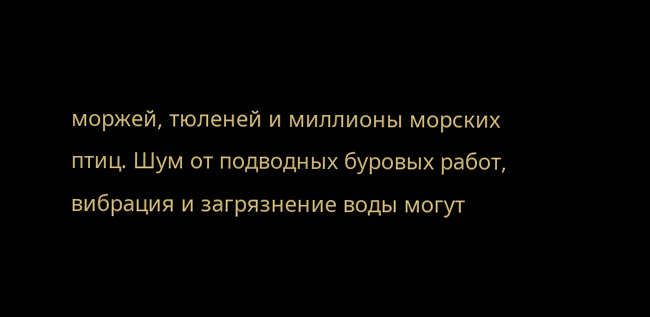моржей, тюленей и миллионы морских птиц. Шум от подводных буровых работ, вибрация и загрязнение воды могут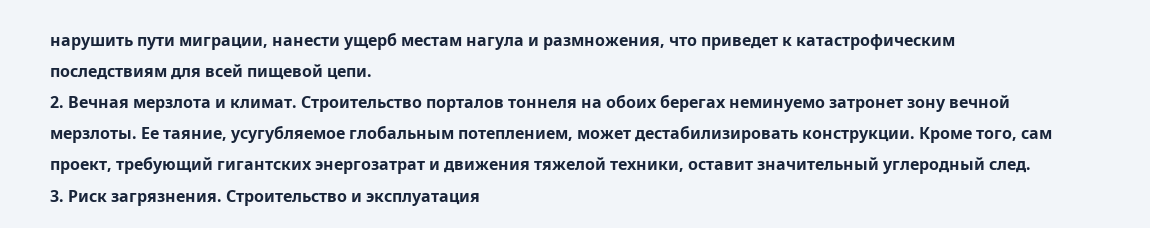нарушить пути миграции, нанести ущерб местам нагула и размножения, что приведет к катастрофическим последствиям для всей пищевой цепи.
2. Вечная мерзлота и климат. Строительство порталов тоннеля на обоих берегах неминуемо затронет зону вечной мерзлоты. Ее таяние, усугубляемое глобальным потеплением, может дестабилизировать конструкции. Кроме того, сам проект, требующий гигантских энергозатрат и движения тяжелой техники, оставит значительный углеродный след.
3. Риск загрязнения. Строительство и эксплуатация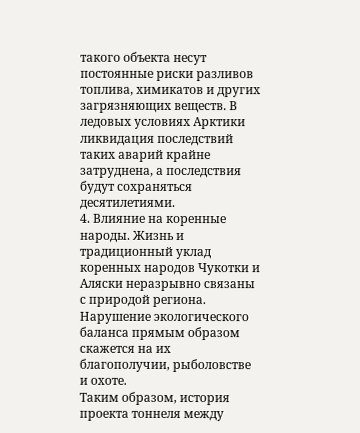такого объекта несут постоянные риски разливов топлива, химикатов и других загрязняющих веществ. В ледовых условиях Арктики ликвидация последствий таких аварий крайне затруднена, а последствия будут сохраняться десятилетиями.
4. Влияние на коренные народы. Жизнь и традиционный уклад коренных народов Чукотки и Аляски неразрывно связаны с природой региона. Нарушение экологического баланса прямым образом скажется на их благополучии, рыболовстве и охоте.
Таким образом, история проекта тоннеля между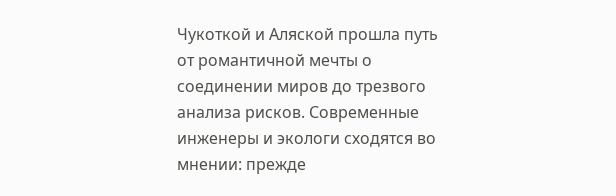Чукоткой и Аляской прошла путь от романтичной мечты о соединении миров до трезвого анализа рисков. Современные инженеры и экологи сходятся во мнении: прежде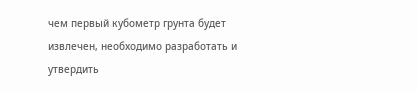чем первый кубометр грунта будет извлечен, необходимо разработать и утвердить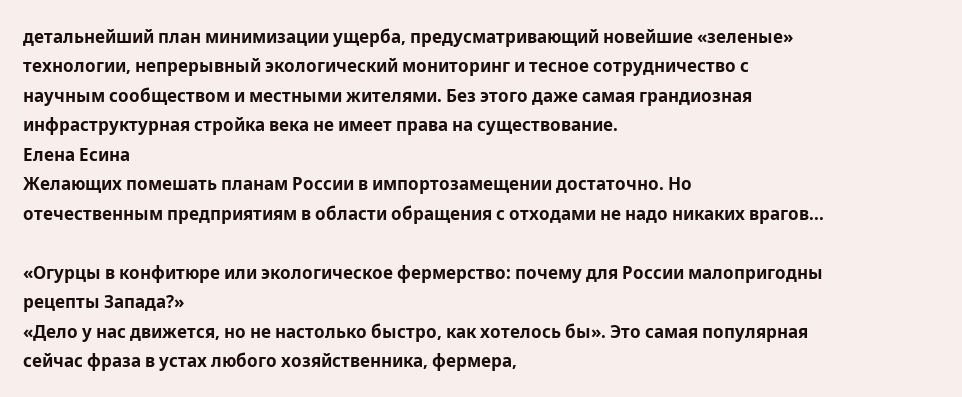детальнейший план минимизации ущерба, предусматривающий новейшие «зеленые» технологии, непрерывный экологический мониторинг и тесное сотрудничество с научным сообществом и местными жителями. Без этого даже самая грандиозная инфраструктурная стройка века не имеет права на существование.
Елена Есина
Желающих помешать планам России в импортозамещении достаточно. Но отечественным предприятиям в области обращения с отходами не надо никаких врагов...

«Огурцы в конфитюре или экологическое фермерство: почему для России малопригодны рецепты Запада?»
«Дело у нас движется, но не настолько быстро, как хотелось бы». Это самая популярная сейчас фраза в устах любого хозяйственника, фермера,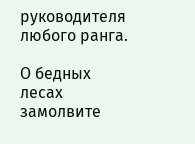руководителя любого ранга.

О бедных лесах замолвите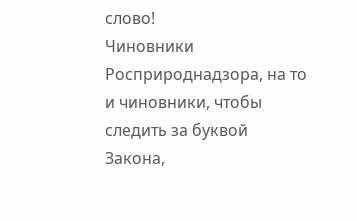слово!
Чиновники Росприроднадзора, на то и чиновники, чтобы следить за буквой Закона,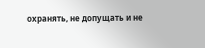охранять, не допущать и не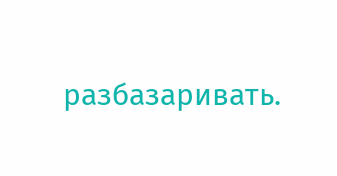разбазаривать.